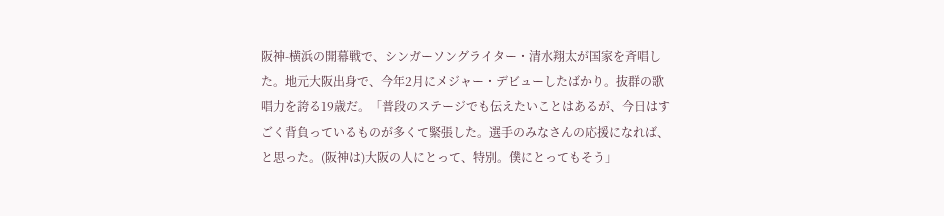阪神-横浜の開幕戦で、シンガーソングライター・清水翔太が国家を斉唱した。地元大阪出身で、今年2月にメジャー・デビューしたばかり。抜群の歌唱力を誇る19歳だ。「普段のステージでも伝えたいことはあるが、今日はすごく背負っているものが多くて緊張した。選手のみなさんの応援になれば、と思った。(阪神は)大阪の人にとって、特別。僕にとってもそう」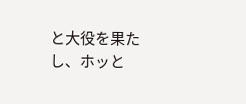と大役を果たし、ホッと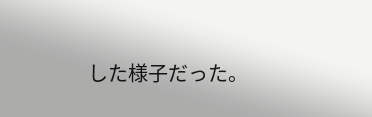した様子だった。